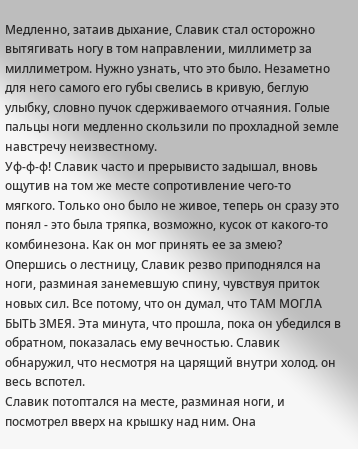Медленно, затаив дыхание, Славик стал осторожно вытягивать ногу в том направлении, миллиметр за миллиметром. Нужно узнать, что это было. Незаметно для него самого его губы свелись в кривую, беглую улыбку, словно пучок сдерживаемого отчаяния. Голые пальцы ноги медленно скользили по прохладной земле навстречу неизвестному.
Уф-ф-ф! Славик часто и прерывисто задышал, вновь ощутив на том же месте сопротивление чего-то мягкого. Только оно было не живое, теперь он сразу это понял - это была тряпка, возможно, кусок от какого-то комбинезона. Как он мог принять ее за змею? Опершись о лестницу, Славик резво приподнялся на ноги, разминая занемевшую спину, чувствуя приток новых сил. Все потому, что он думал, что ТАМ МОГЛА БЫТЬ ЗМЕЯ. Эта минута, что прошла, пока он убедился в обратном, показалась ему вечностью. Славик обнаружил, что несмотря на царящий внутри холод. он весь вспотел.
Славик потоптался на месте, разминая ноги, и посмотрел вверх на крышку над ним. Она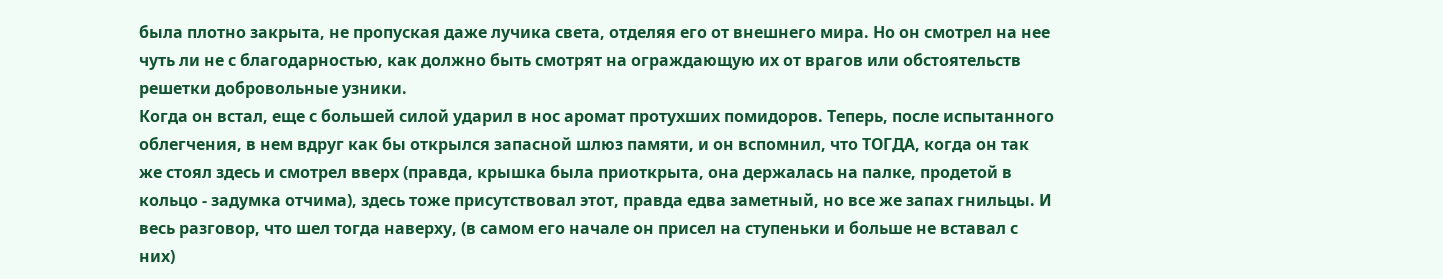была плотно закрыта, не пропуская даже лучика света, отделяя его от внешнего мира. Но он смотрел на нее чуть ли не с благодарностью, как должно быть смотрят на ограждающую их от врагов или обстоятельств решетки добровольные узники.
Когда он встал, еще с большей силой ударил в нос аромат протухших помидоров. Теперь, после испытанного облегчения, в нем вдруг как бы открылся запасной шлюз памяти, и он вспомнил, что ТОГДА, когда он так же стоял здесь и смотрел вверх (правда, крышка была приоткрыта, она держалась на палке, продетой в кольцо - задумка отчима), здесь тоже присутствовал этот, правда едва заметный, но все же запах гнильцы. И весь разговор, что шел тогда наверху, (в самом его начале он присел на ступеньки и больше не вставал с них)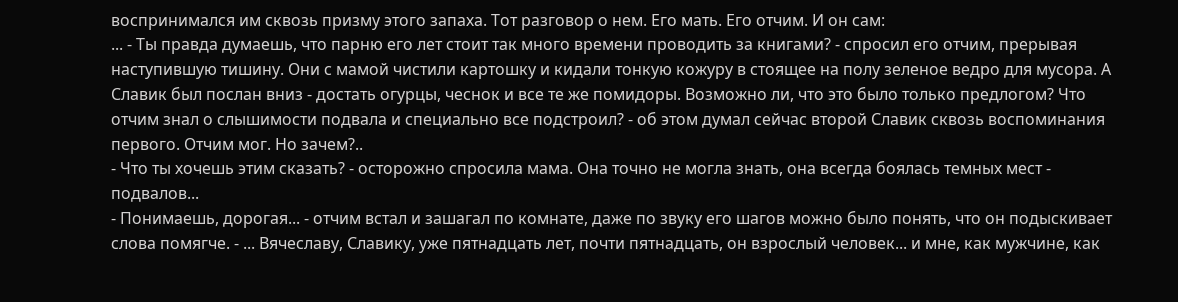воспринимался им сквозь призму этого запаха. Тот разговор о нем. Его мать. Его отчим. И он сам:
... - Ты правда думаешь, что парню его лет стоит так много времени проводить за книгами? - спросил его отчим, прерывая наступившую тишину. Они с мамой чистили картошку и кидали тонкую кожуру в стоящее на полу зеленое ведро для мусора. А Славик был послан вниз - достать огурцы, чеснок и все те же помидоры. Возможно ли, что это было только предлогом? Что отчим знал о слышимости подвала и специально все подстроил? - об этом думал сейчас второй Славик сквозь воспоминания первого. Отчим мог. Но зачем?..
- Что ты хочешь этим сказать? - осторожно спросила мама. Она точно не могла знать, она всегда боялась темных мест - подвалов...
- Понимаешь, дорогая... - отчим встал и зашагал по комнате, даже по звуку его шагов можно было понять, что он подыскивает слова помягче. - ... Вячеславу, Славику, уже пятнадцать лет, почти пятнадцать, он взрослый человек... и мне, как мужчине, как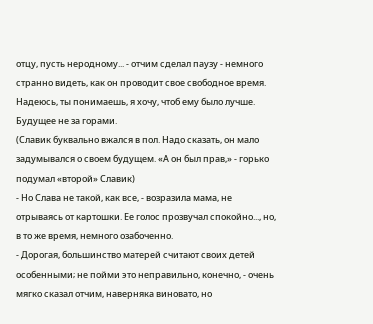отцу, пусть неродному... - отчим сделал паузу - немного странно видеть, как он проводит свое свободное время. Надеюсь, ты понимаешь, я хочу, чтоб ему было лучше. Будущее не за горами.
(Славик буквально вжался в пол. Надо сказать, он мало задумывался о своем будущем. «А он был прав,» - горько подумал «второй» Славик)
- Но Слава не такой, как все, - возразила мама, не отрываясь от картошки. Ее голос прозвучал спокойно..., но, в то же время, немного озабоченно.
- Дорогая, большинство матерей считают своих детей особенными; не пойми это неправильно, конечно, - очень мягко сказал отчим, наверняка виновато, но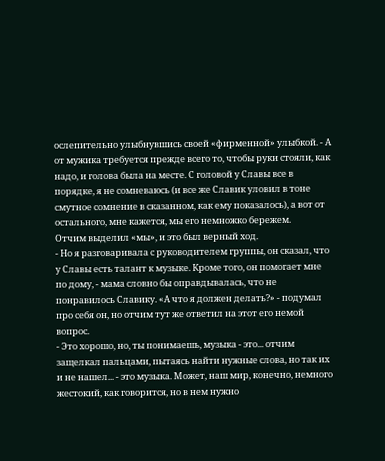ослепительно улыбнувшись своей «фирменной» улыбкой. - А от мужика требуется прежде всего то, чтобы руки стояли, как надо, и голова была на месте. С головой у Славы все в порядке, я не сомневаюсь (и все же Славик уловил в тоне смутное сомнение в сказанном, как ему показалось), а вот от остального, мне кажется, мы его немножко бережем.
Отчим выделил «мы», и это был верный ход.
- Но я разговаривала с руководителем группы, он сказал, что у Славы есть талант к музыке. Кроме того, он помогает мне по дому, - мама словно бы оправдывалась, что не понравилось Славику. «А что я должен делать?» - подумал про себя он, но отчим тут же ответил на этот его немой вопрос.
- Это хорошо, но, ты понимаешь, музыка - это... отчим защелкал пальцами, пытаясь найти нужные слова, но так их и не нашел... - это музыка. Может, наш мир, конечно, немного жестокий, как говорится, но в нем нужно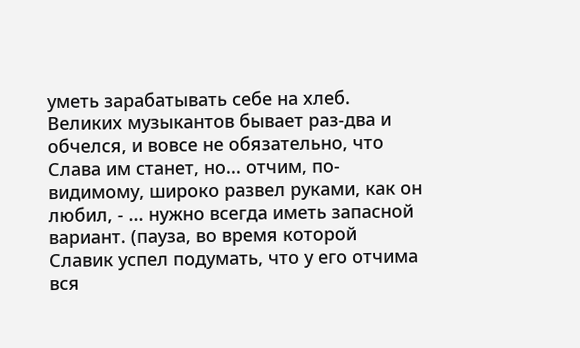уметь зарабатывать себе на хлеб. Великих музыкантов бывает раз-два и обчелся, и вовсе не обязательно, что Слава им станет, но... отчим, по-видимому, широко развел руками, как он любил, - ... нужно всегда иметь запасной вариант. (пауза, во время которой Славик успел подумать, что у его отчима вся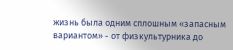жизнь была одним сплошным «запасным вариантом» - от физкультурника до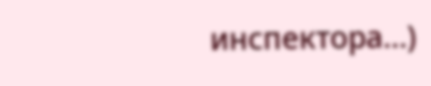инспектора...)